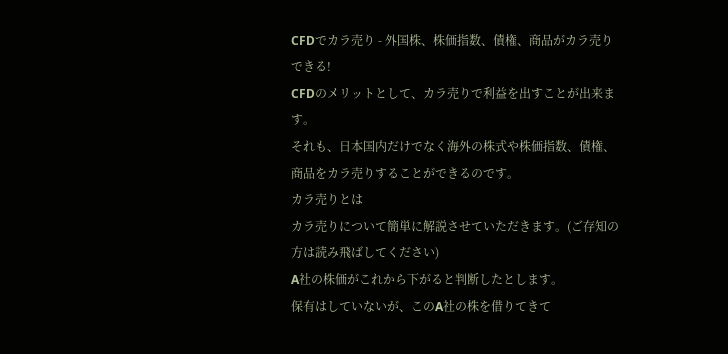CFDでカラ売り - 外国株、株価指数、債権、商品がカラ売りできる!
CFDのメリットとして、カラ売りで利益を出すことが出来ます。
それも、日本国内だけでなく海外の株式や株価指数、債権、商品をカラ売りすることができるのです。
カラ売りとは
カラ売りについて簡単に解説させていただきます。(ご存知の方は読み飛ばしてください)
A社の株価がこれから下がると判断したとします。
保有はしていないが、このA社の株を借りてきて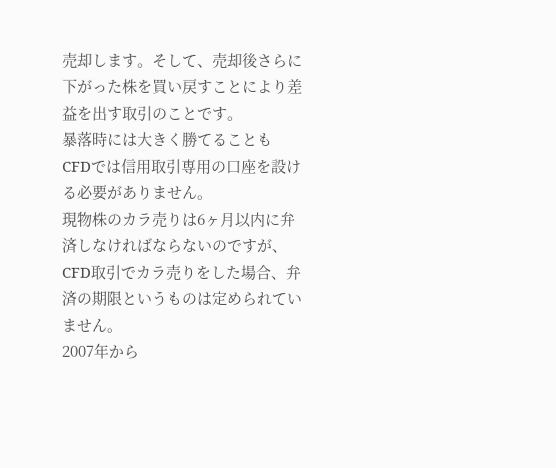売却します。そして、売却後さらに下がった株を買い戻すことにより差益を出す取引のことです。
暴落時には大きく勝てることも
CFDでは信用取引専用の口座を設ける必要がありません。
現物株のカラ売りは6ヶ月以内に弁済しなければならないのですが、CFD取引でカラ売りをした場合、弁済の期限というものは定められていません。
2007年から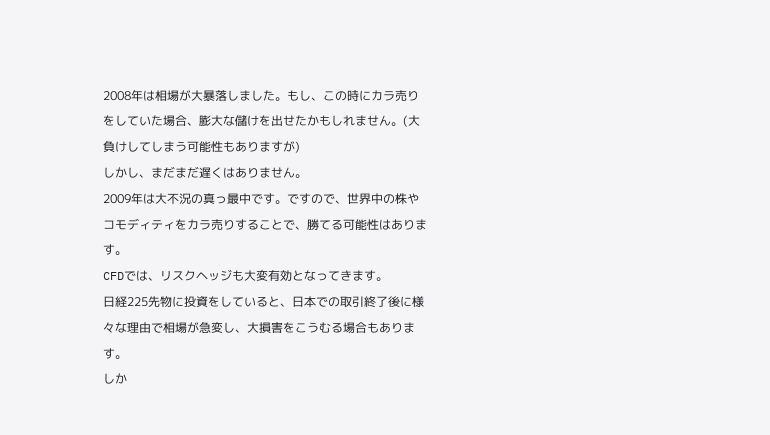2008年は相場が大暴落しました。もし、この時にカラ売りをしていた場合、膨大な儲けを出せたかもしれません。(大負けしてしまう可能性もありますが)
しかし、まだまだ遅くはありません。
2009年は大不況の真っ最中です。ですので、世界中の株やコモディティをカラ売りすることで、勝てる可能性はあります。
CFDでは、リスクヘッジも大変有効となってきます。
日経225先物に投資をしていると、日本での取引終了後に様々な理由で相場が急変し、大損害をこうむる場合もあります。
しか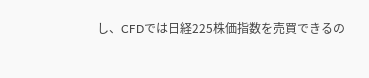し、CFDでは日経225株価指数を売買できるの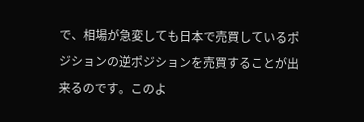で、相場が急変しても日本で売買しているポジションの逆ポジションを売買することが出来るのです。このよ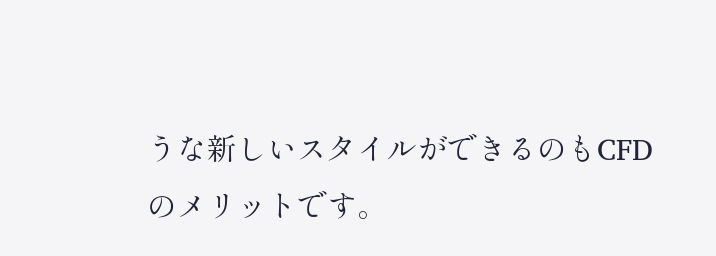うな新しいスタイルができるのもCFDのメリットです。